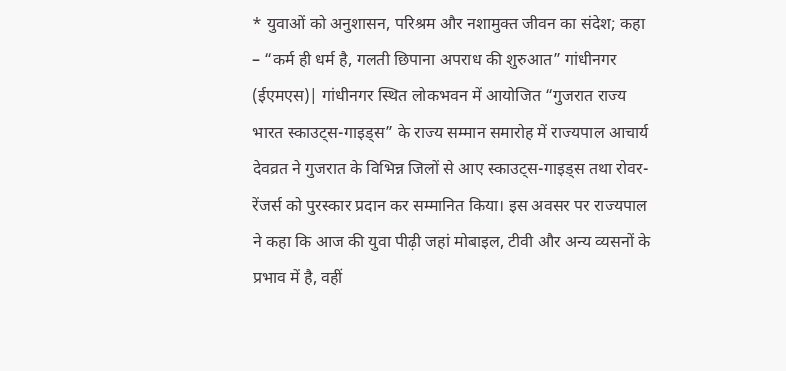* युवाओं को अनुशासन, परिश्रम और नशामुक्त जीवन का संदेश; कहा – “कर्म ही धर्म है, गलती छिपाना अपराध की शुरुआत” गांधीनगर (ईएमएस)| गांधीनगर स्थित लोकभवन में आयोजित “गुजरात राज्य भारत स्काउट्स-गाइड्स” के राज्य सम्मान समारोह में राज्यपाल आचार्य देवव्रत ने गुजरात के विभिन्न जिलों से आए स्काउट्स-गाइड्स तथा रोवर-रेंजर्स को पुरस्कार प्रदान कर सम्मानित किया। इस अवसर पर राज्यपाल ने कहा कि आज की युवा पीढ़ी जहां मोबाइल, टीवी और अन्य व्यसनों के प्रभाव में है, वहीं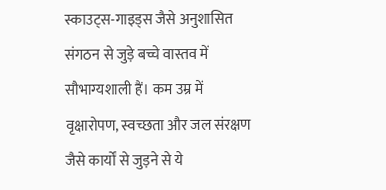स्काउट्स-गाइड्स जैसे अनुशासित संगठन से जुड़े बच्चे वास्तव में सौभाग्यशाली हैं। कम उम्र में वृक्षारोपण, स्वच्छता और जल संरक्षण जैसे कार्यों से जुड़ने से ये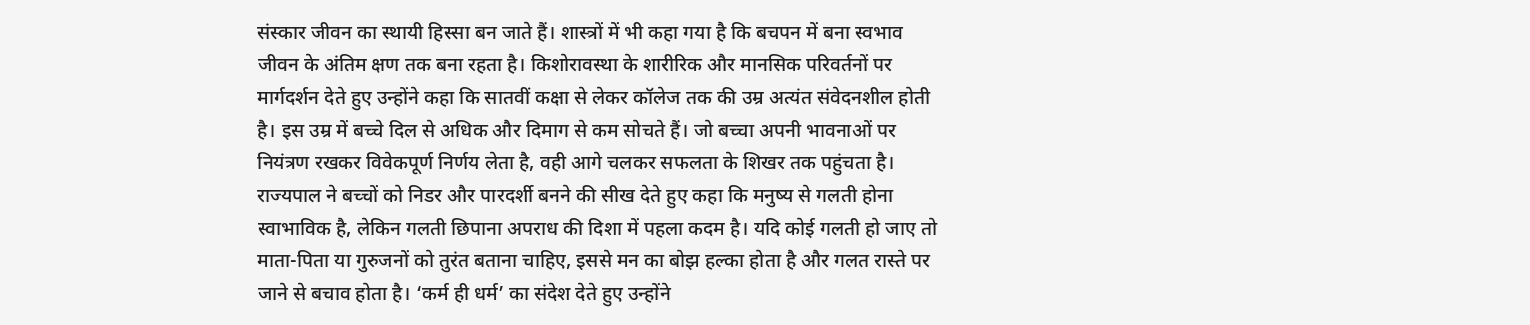संस्कार जीवन का स्थायी हिस्सा बन जाते हैं। शास्त्रों में भी कहा गया है कि बचपन में बना स्वभाव जीवन के अंतिम क्षण तक बना रहता है। किशोरावस्था के शारीरिक और मानसिक परिवर्तनों पर मार्गदर्शन देते हुए उन्होंने कहा कि सातवीं कक्षा से लेकर कॉलेज तक की उम्र अत्यंत संवेदनशील होती है। इस उम्र में बच्चे दिल से अधिक और दिमाग से कम सोचते हैं। जो बच्चा अपनी भावनाओं पर नियंत्रण रखकर विवेकपूर्ण निर्णय लेता है, वही आगे चलकर सफलता के शिखर तक पहुंचता है। राज्यपाल ने बच्चों को निडर और पारदर्शी बनने की सीख देते हुए कहा कि मनुष्य से गलती होना स्वाभाविक है, लेकिन गलती छिपाना अपराध की दिशा में पहला कदम है। यदि कोई गलती हो जाए तो माता-पिता या गुरुजनों को तुरंत बताना चाहिए, इससे मन का बोझ हल्का होता है और गलत रास्ते पर जाने से बचाव होता है। ‘कर्म ही धर्म’ का संदेश देते हुए उन्होंने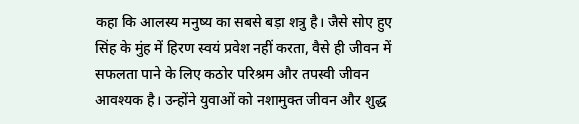कहा कि आलस्य मनुष्य का सबसे बड़ा शत्रु है। जैसे सोए हुए सिंह के मुंह में हिरण स्वयं प्रवेश नहीं करता, वैसे ही जीवन में सफलता पाने के लिए कठोर परिश्रम और तपस्वी जीवन आवश्यक है। उन्होंने युवाओं को नशामुक्त जीवन और शुद्ध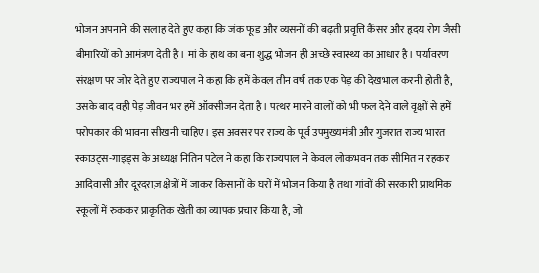भोजन अपनाने की सलाह देते हुए कहा कि जंक फूड और व्यसनों की बढ़ती प्रवृत्ति कैंसर और हृदय रोग जैसी बीमारियों को आमंत्रण देती है। मां के हाथ का बना शुद्ध भोजन ही अच्छे स्वास्थ्य का आधार है। पर्यावरण संरक्षण पर जोर देते हुए राज्यपाल ने कहा कि हमें केवल तीन वर्ष तक एक पेड़ की देखभाल करनी होती है, उसके बाद वही पेड़ जीवन भर हमें ऑक्सीजन देता है। पत्थर मारने वालों को भी फल देने वाले वृक्षों से हमें परोपकार की भावना सीखनी चाहिए। इस अवसर पर राज्य के पूर्व उपमुख्यमंत्री और गुजरात राज्य भारत स्काउट्स-गाइड्स के अध्यक्ष नितिन पटेल ने कहा कि राज्यपाल ने केवल लोकभवन तक सीमित न रहकर आदिवासी और दूरदराज़ क्षेत्रों में जाकर किसानों के घरों में भोजन किया है तथा गांवों की सरकारी प्राथमिक स्कूलों में रुककर प्राकृतिक खेती का व्यापक प्रचार किया है, जो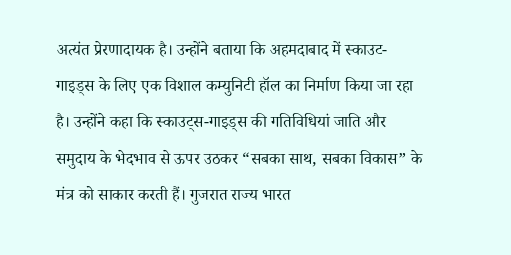अत्यंत प्रेरणादायक है। उन्होंने बताया कि अहमदाबाद में स्काउट-गाइड्स के लिए एक विशाल कम्युनिटी हॉल का निर्माण किया जा रहा है। उन्होंने कहा कि स्काउट्स-गाइड्स की गतिविधियां जाति और समुदाय के भेदभाव से ऊपर उठकर “सबका साथ, सबका विकास” के मंत्र को साकार करती हैं। गुजरात राज्य भारत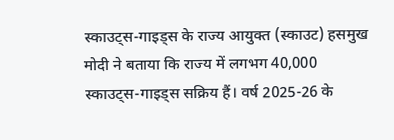स्काउट्स-गाइड्स के राज्य आयुक्त (स्काउट) हसमुख मोदी ने बताया कि राज्य में लगभग 40,000 स्काउट्स-गाइड्स सक्रिय हैं। वर्ष 2025-26 के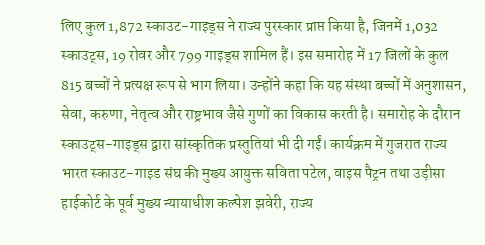लिए कुल 1,872 स्काउट-गाइड्स ने राज्य पुरस्कार प्राप्त किया है, जिनमें 1,032 स्काउट्स, 19 रोवर और 799 गाइड्स शामिल हैं। इस समारोह में 17 जिलों के कुल 815 बच्चों ने प्रत्यक्ष रूप से भाग लिया। उन्होंने कहा कि यह संस्था बच्चों में अनुशासन, सेवा, करुणा, नेतृत्व और राष्ट्रभाव जैसे गुणों का विकास करती है। समारोह के दौरान स्काउट्स-गाइड्स द्वारा सांस्कृतिक प्रस्तुतियां भी दी गईं। कार्यक्रम में गुजरात राज्य भारत स्काउट-गाइड संघ की मुख्य आयुक्त सविता पटेल, वाइस पैट्रन तथा उड़ीसा हाईकोर्ट के पूर्व मुख्य न्यायाधीश कल्पेश झवेरी, राज्य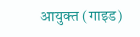आयुक्त (गाइड)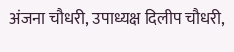अंजना चौधरी, उपाध्यक्ष दिलीप चौधरी,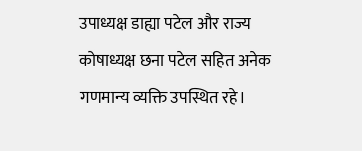उपाध्यक्ष डाह्या पटेल और राज्य कोषाध्यक्ष छना पटेल सहित अनेक गणमान्य व्यक्ति उपस्थित रहे।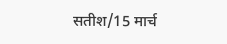सतीश/15 मार्च